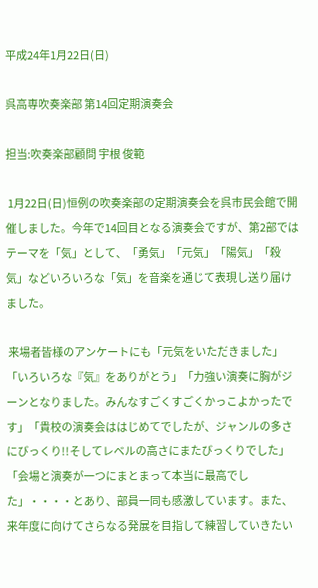平成24年1月22日(日)

呉高専吹奏楽部 第14回定期演奏会

担当:吹奏楽部顧問 宇根 俊範

 1月22日(日)恒例の吹奏楽部の定期演奏会を呉市民会館で開催しました。今年で14回目となる演奏会ですが、第2部ではテーマを「気」として、「勇気」「元気」「陽気」「殺気」などいろいろな「気」を音楽を通じて表現し送り届けました。

 来場者皆様のアンケートにも「元気をいただきました」「いろいろな『気』をありがとう」「力強い演奏に胸がジーンとなりました。みんなすごくすごくかっこよかったです」「貴校の演奏会ははじめてでしたが、ジャンルの多さにびっくり!!そしてレベルの高さにまたびっくりでした」「会場と演奏が一つにまとまって本当に最高でした」・・・・とあり、部員一同も感激しています。また、来年度に向けてさらなる発展を目指して練習していきたい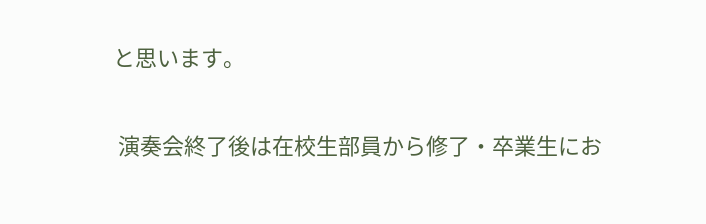と思います。

 演奏会終了後は在校生部員から修了・卒業生にお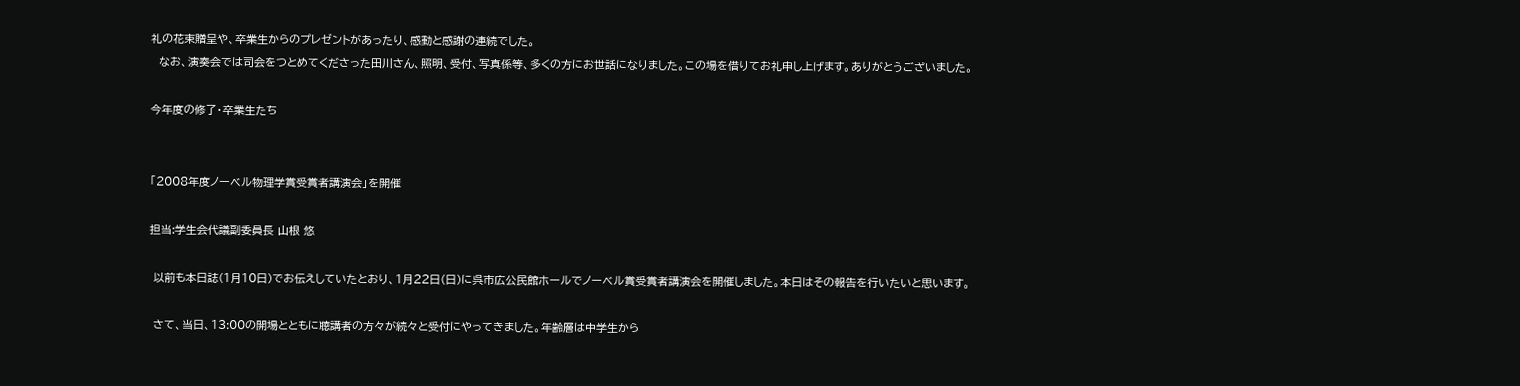礼の花束贈呈や、卒業生からのプレゼントがあったり、感動と感謝の連続でした。
  なお、演奏会では司会をつとめてくださった田川さん、照明、受付、写真係等、多くの方にお世話になりました。この場を借りてお礼申し上げます。ありがとうございました。

今年度の修了・卒業生たち


「2008年度ノーベル物理学賞受賞者講演会」を開催

担当:学生会代議副委員長 山根 悠

 以前も本日誌(1月10日)でお伝えしていたとおり、1月22日(日)に呉市広公民館ホールでノーベル賞受賞者講演会を開催しました。本日はその報告を行いたいと思います。

 さて、当日、13:00の開場とともに聴講者の方々が続々と受付にやってきました。年齢層は中学生から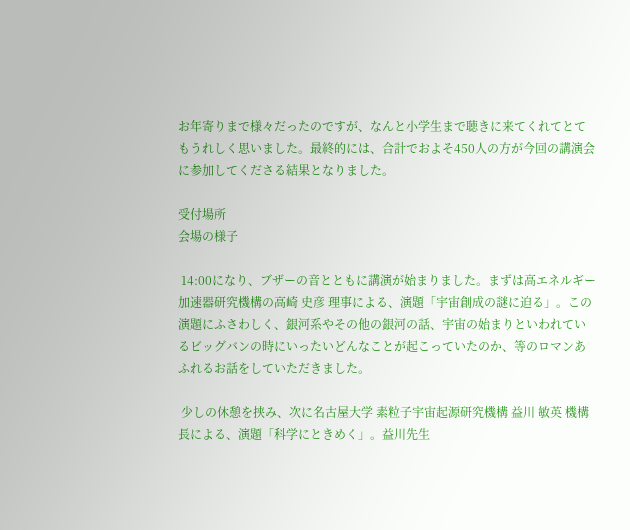お年寄りまで様々だったのですが、なんと小学生まで聴きに来てくれてとてもうれしく思いました。最終的には、合計でおよそ450人の方が今回の講演会に参加してくださる結果となりました。

受付場所
会場の様子

 14:00になり、ブザーの音とともに講演が始まりました。まずは高エネルギー加速器研究機構の高崎 史彦 理事による、演題「宇宙創成の謎に迫る」。この演題にふさわしく、銀河系やその他の銀河の話、宇宙の始まりといわれているビッグバンの時にいったいどんなことが起こっていたのか、等のロマンあふれるお話をしていただきました。

 少しの休憩を挟み、次に名古屋大学 素粒子宇宙起源研究機構 益川 敏英 機構長による、演題「科学にときめく」。益川先生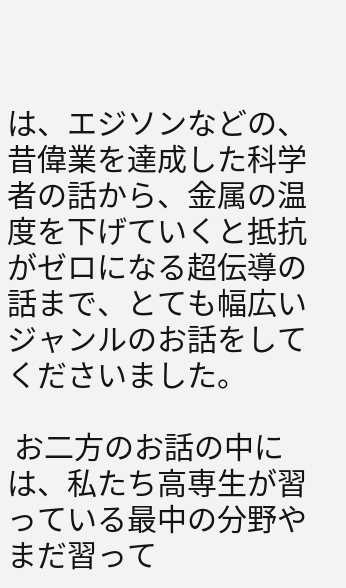は、エジソンなどの、昔偉業を達成した科学者の話から、金属の温度を下げていくと抵抗がゼロになる超伝導の話まで、とても幅広いジャンルのお話をしてくださいました。

 お二方のお話の中には、私たち高専生が習っている最中の分野やまだ習って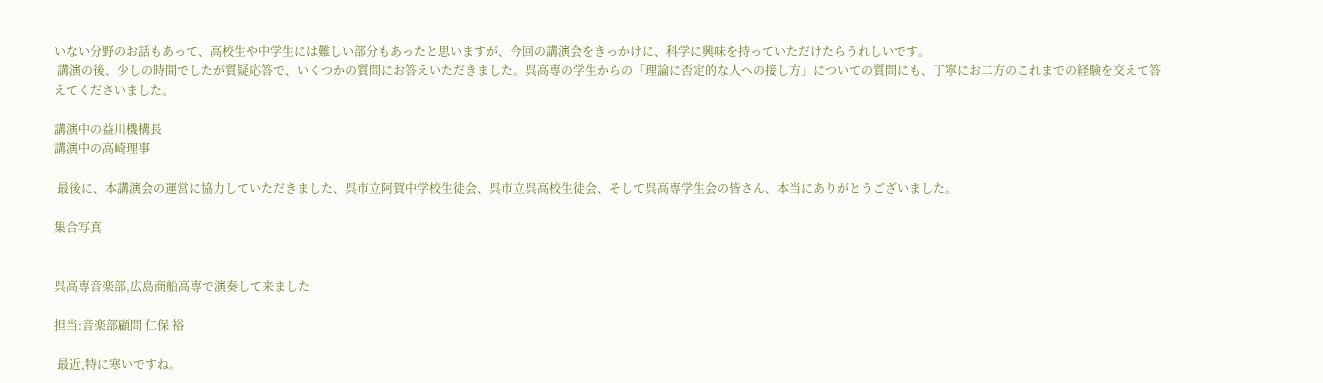いない分野のお話もあって、高校生や中学生には難しい部分もあったと思いますが、今回の講演会をきっかけに、科学に興味を持っていただけたらうれしいです。
 講演の後、少しの時間でしたが質疑応答で、いくつかの質問にお答えいただきました。呉高専の学生からの「理論に否定的な人への接し方」についての質問にも、丁寧にお二方のこれまでの経験を交えて答えてくださいました。

講演中の益川機構長
講演中の高崎理事

 最後に、本講演会の運営に協力していただきました、呉市立阿賀中学校生徒会、呉市立呉高校生徒会、そして呉高専学生会の皆さん、本当にありがとうございました。

集合写真


呉高専音楽部,広島商船高専で演奏して来ました

担当:音楽部顧問 仁保 裕

 最近,特に寒いですね。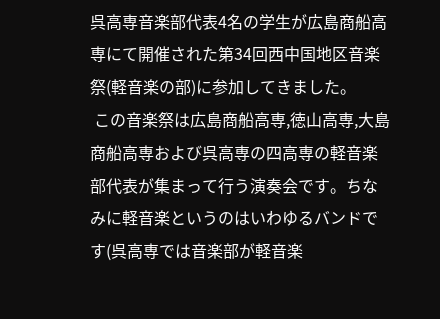呉高専音楽部代表4名の学生が広島商船高専にて開催された第34回西中国地区音楽祭(軽音楽の部)に参加してきました。
 この音楽祭は広島商船高専,徳山高専,大島商船高専および呉高専の四高専の軽音楽部代表が集まって行う演奏会です。ちなみに軽音楽というのはいわゆるバンドです(呉高専では音楽部が軽音楽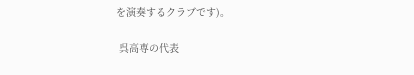を演奏するクラブです)。

 呉高専の代表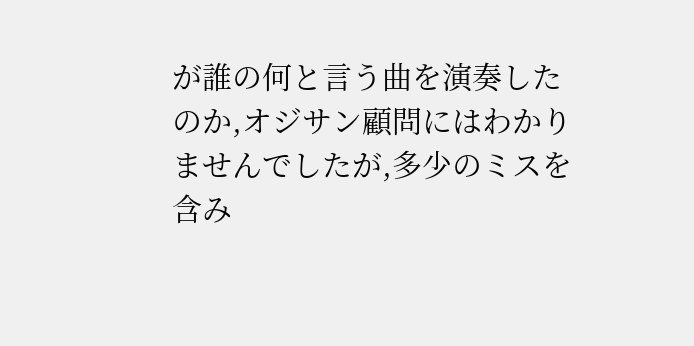が誰の何と言う曲を演奏したのか,オジサン顧問にはわかりませんでしたが,多少のミスを含み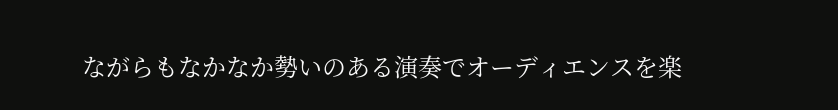ながらもなかなか勢いのある演奏でオーディエンスを楽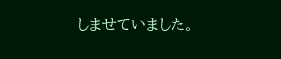しませていました。